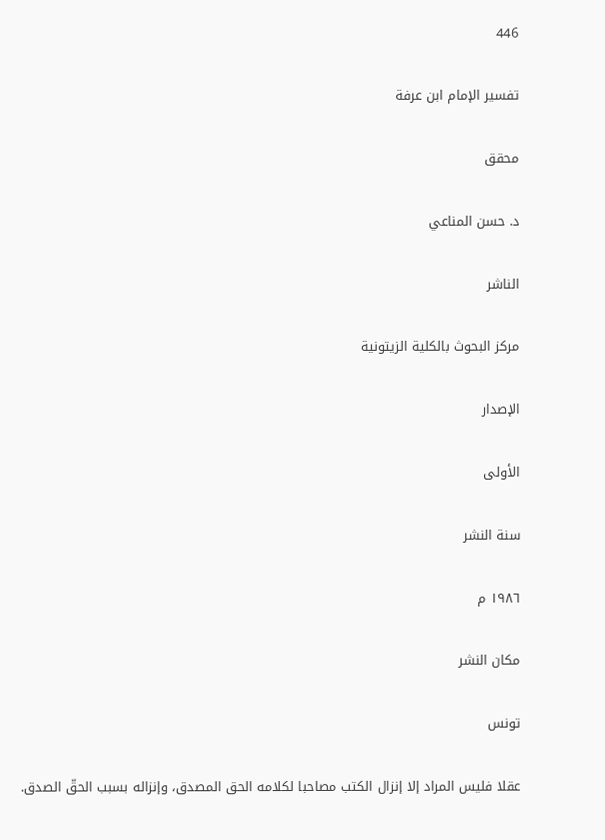446

تفسير الإمام ابن عرفة

محقق

د. حسن المناعي

الناشر

مركز البحوث بالكلية الزيتونية

الإصدار

الأولى

سنة النشر

١٩٨٦ م

مكان النشر

تونس

عقلا فليس المراد إلا إنزال الكتب مصاحبا لكلامه الحق المصدق، وإنزاله بسبب الحقّ الصدق.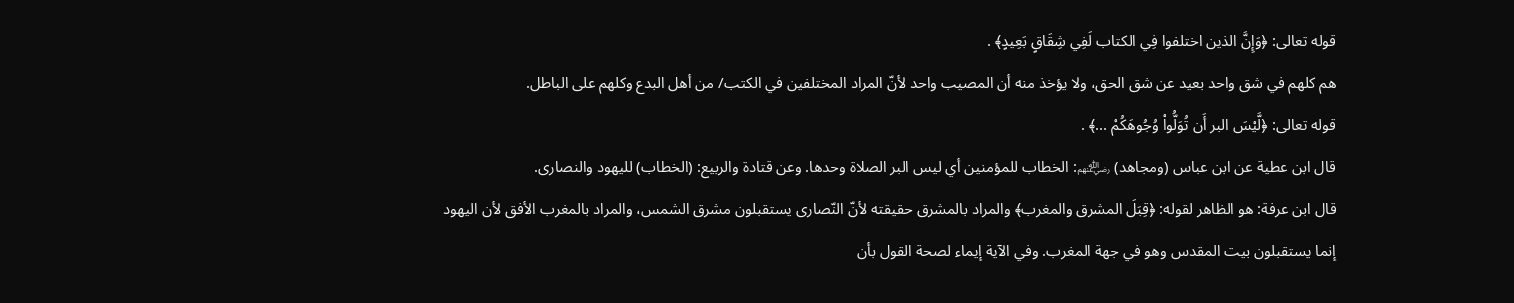قوله تعالى: ﴿وَإِنَّ الذين اختلفوا فِي الكتاب لَفِي شِقَاقٍ بَعِيدٍ﴾ .
هم كلهم في شق واحد بعيد عن شق الحق، ولا يؤخذ منه أن المصيب واحد لأنّ المراد المختلفين في الكتب/ من أهل البدع وكلهم على الباطل.
قوله تعالى: ﴿لَّيْسَ البر أَن تُوَلُّواْ وُجُوهَكُمْ ...﴾ .
قال ابن عطية عن ابن عباس (ومجاهد) ﵃: الخطاب للمؤمنين أي ليس البر الصلاة وحدها. وعن قتادة والربيع: (الخطاب) لليهود والنصارى.
قال ابن عرفة: هو الظاهر لقوله: ﴿قِبَلَ المشرق والمغرب﴾ والمراد بالمشرق حقيقته لأنّ النّصارى يستقبلون مشرق الشمس، والمراد بالمغرب الأفق لأن اليهود إنما يستقبلون بيت المقدس وهو في جهة المغرب. وفي الآية إيماء لصحة القول بأن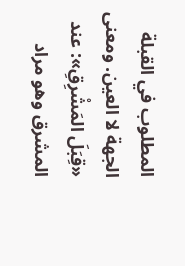المطلوب في القبلة الجهة لا العين. ومعنى «قِبَلَ المَشْرِقِ»: عند المشرق وهو مراد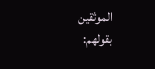الموثقين بقولهم: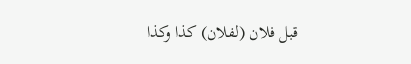قبل فلان (لفلان) كذا وكذا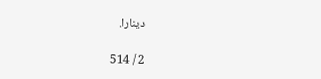دينارا.

2 / 514